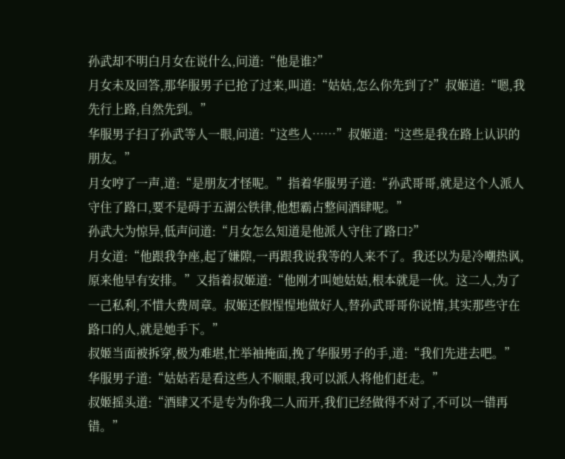孙武却不明白月女在说什么,问道:“他是谁?”
月女未及回答,那华服男子已抢了过来,叫道:“姑姑,怎么你先到了?”叔姬道:“嗯,我先行上路,自然先到。”
华服男子扫了孙武等人一眼,问道:“这些人……”叔姬道:“这些是我在路上认识的朋友。”
月女哼了一声,道:“是朋友才怪呢。”指着华服男子道:“孙武哥哥,就是这个人派人守住了路口,要不是碍于五湖公铁律,他想霸占整间酒肆呢。”
孙武大为惊异,低声问道:“月女怎么知道是他派人守住了路口?”
月女道:“他跟我争座,起了嫌隙,一再跟我说我等的人来不了。我还以为是冷嘲热讽,原来他早有安排。”又指着叔姬道:“他刚才叫她姑姑,根本就是一伙。这二人,为了一己私利,不惜大费周章。叔姬还假惺惺地做好人,替孙武哥哥你说情,其实那些守在路口的人,就是她手下。”
叔姬当面被拆穿,极为难堪,忙举袖掩面,挽了华服男子的手,道:“我们先进去吧。”
华服男子道:“姑姑若是看这些人不顺眼,我可以派人将他们赶走。”
叔姬摇头道:“酒肆又不是专为你我二人而开,我们已经做得不对了,不可以一错再错。”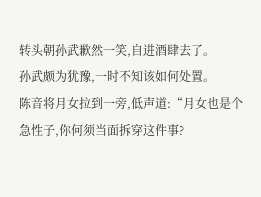转头朝孙武歉然一笑,自进酒肆去了。
孙武颇为犹豫,一时不知该如何处置。
陈音将月女拉到一旁,低声道:“月女也是个急性子,你何须当面拆穿这件事?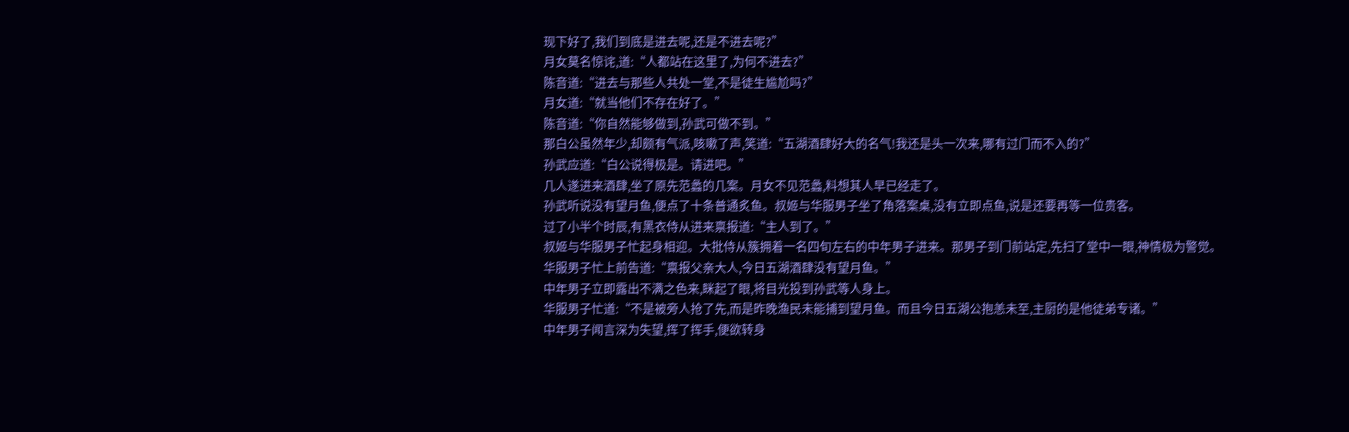现下好了,我们到底是进去呢,还是不进去呢?”
月女莫名惊诧,道:“人都站在这里了,为何不进去?”
陈音道:“进去与那些人共处一堂,不是徒生尴尬吗?”
月女道:“就当他们不存在好了。”
陈音道:“你自然能够做到,孙武可做不到。”
那白公虽然年少,却颇有气派,咳嗽了声,笑道:“五湖酒肆好大的名气!我还是头一次来,哪有过门而不入的?”
孙武应道:“白公说得极是。请进吧。”
几人遂进来酒肆,坐了原先范蠡的几案。月女不见范蠡,料想其人早已经走了。
孙武听说没有望月鱼,便点了十条普通炙鱼。叔姬与华服男子坐了角落案桌,没有立即点鱼,说是还要再等一位贵客。
过了小半个时辰,有黑衣侍从进来禀报道:“主人到了。”
叔姬与华服男子忙起身相迎。大批侍从簇拥着一名四旬左右的中年男子进来。那男子到门前站定,先扫了堂中一眼,神情极为警觉。
华服男子忙上前告道:“禀报父亲大人,今日五湖酒肆没有望月鱼。”
中年男子立即露出不满之色来,眯起了眼,将目光投到孙武等人身上。
华服男子忙道:“不是被旁人抢了先,而是昨晚渔民未能捕到望月鱼。而且今日五湖公抱恙未至,主厨的是他徒弟专诸。”
中年男子闻言深为失望,挥了挥手,便欲转身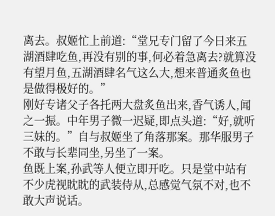离去。叔姬忙上前道:“堂兄专门留了今日来五湖酒肆吃鱼,再没有别的事,何必着急离去?就算没有望月鱼,五湖酒肆名气这么大,想来普通炙鱼也是做得极好的。”
刚好专诸父子各托两大盘炙鱼出来,香气诱人,闻之一振。中年男子微一迟疑,即点头道:“好,就听三妹的。”自与叔姬坐了角落那案。那华服男子不敢与长辈同坐,另坐了一案。
鱼既上案,孙武等人便立即开吃。只是堂中站有不少虎视眈眈的武装侍从,总感觉气氛不对,也不敢大声说话。